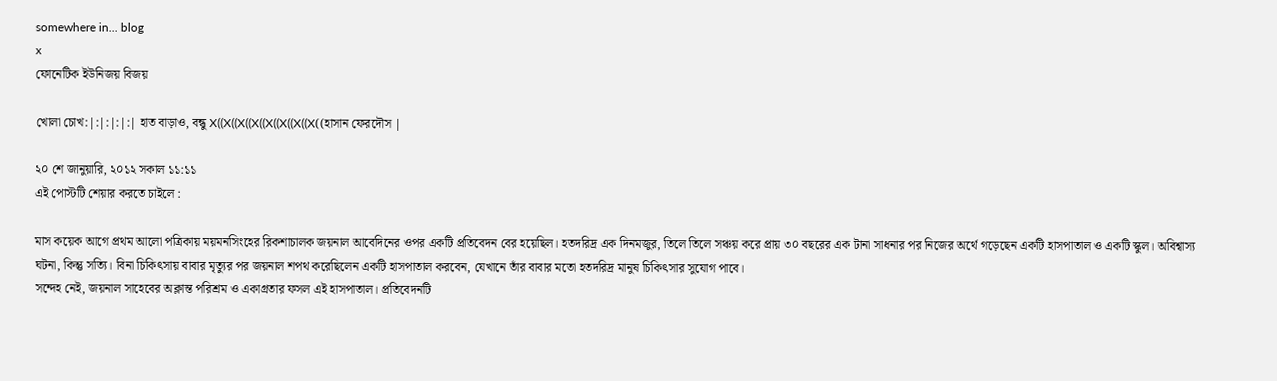somewhere in... blog
x
ফোনেটিক ইউনিজয় বিজয়

খোলা চোখ:|:|:|:|:| হাত বাড়াও, বন্ধু X((X((X((X((X((X((X((X((হাসান ফেরদৌস |

২০ শে জানুয়ারি, ২০১২ সকাল ১১:১১
এই পোস্টটি শেয়ার করতে চাইলে :

মাস কয়েক আগে প্রথম আলো পত্রিকায় ময়মনসিংহের রিকশাচালক জয়নাল আবেদিনের ওপর একটি প্রতিবেদন বের হয়েছিল। হতদরিদ্র এক দিনমজুর, তিলে তিলে সঞ্চয় করে প্রায় ৩০ বছরের এক টানা সাধনার পর নিজের অর্থে গড়েছেন একটি হাসপাতাল ও একটি স্কুল। অবিশ্বাস্য ঘটনা, কিন্তু সত্যি। বিনা চিকিৎসায় বাবার মৃত্যুর পর জয়নাল শপথ করেছিলেন একটি হাসপাতাল করবেন, যেখানে তাঁর বাবার মতো হতদরিদ্র মানুষ চিকিৎসার সুযোগ পাবে।
সন্দেহ নেই, জয়নাল সাহেবের অক্লান্ত পরিশ্রম ও একাগ্রতার ফসল এই হাসপাতাল। প্রতিবেদনটি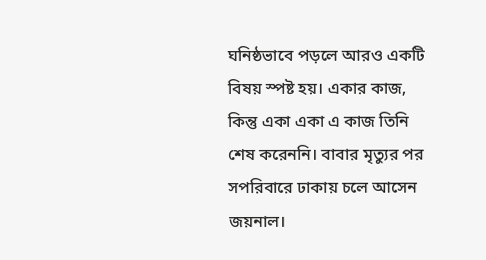ঘনিষ্ঠভাবে পড়লে আরও একটি বিষয় স্পষ্ট হয়। একার কাজ, কিন্তু একা একা এ কাজ তিনি শেষ করেননি। বাবার মৃত্যুর পর সপরিবারে ঢাকায় চলে আসেন জয়নাল।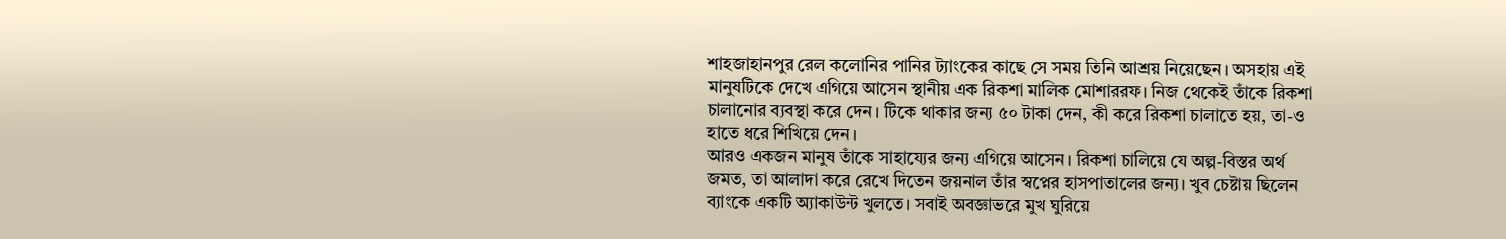শাহজাহানপুর রেল কলোনির পানির ট্যাংকের কাছে সে সময় তিনি আশ্রয় নিয়েছেন। অসহায় এই মানুষটিকে দেখে এগিয়ে আসেন স্থানীয় এক রিকশা মালিক মোশাররফ। নিজ থেকেই তাঁকে রিকশা চালানোর ব্যবস্থা করে দেন। টিকে থাকার জন্য ৫০ টাকা দেন, কী করে রিকশা চালাতে হয়, তা-ও হাতে ধরে শিখিয়ে দেন।
আরও একজন মানুষ তাঁকে সাহায্যের জন্য এগিয়ে আসেন। রিকশা চালিয়ে যে অল্প-বিস্তর অর্থ জমত, তা আলাদা করে রেখে দিতেন জয়নাল তাঁর স্বপ্নের হাসপাতালের জন্য। খুব চেষ্টায় ছিলেন ব্যাংকে একটি অ্যাকাউন্ট খুলতে। সবাই অবজ্ঞাভরে মুখ ঘুরিয়ে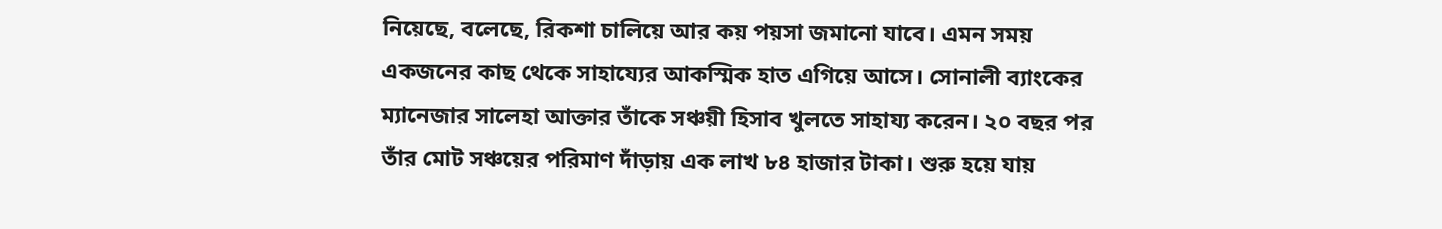নিয়েছে, বলেছে, রিকশা চালিয়ে আর কয় পয়সা জমানো যাবে। এমন সময় একজনের কাছ থেকে সাহায্যের আকস্মিক হাত এগিয়ে আসে। সোনালী ব্যাংকের ম্যানেজার সালেহা আক্তার তাঁকে সঞ্চয়ী হিসাব খুলতে সাহায্য করেন। ২০ বছর পর তাঁর মোট সঞ্চয়ের পরিমাণ দাঁড়ায় এক লাখ ৮৪ হাজার টাকা। শুরু হয়ে যায়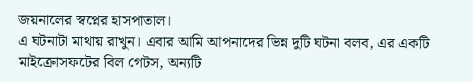জয়নালের স্বপ্নের হাসপাতাল।
এ ঘটনাটা মাথায় রাখুন। এবার আমি আপনাদের ভিন্ন দুটি ঘটনা বলব, এর একটি মাইক্রোসফটের বিল গেটস, অন্যটি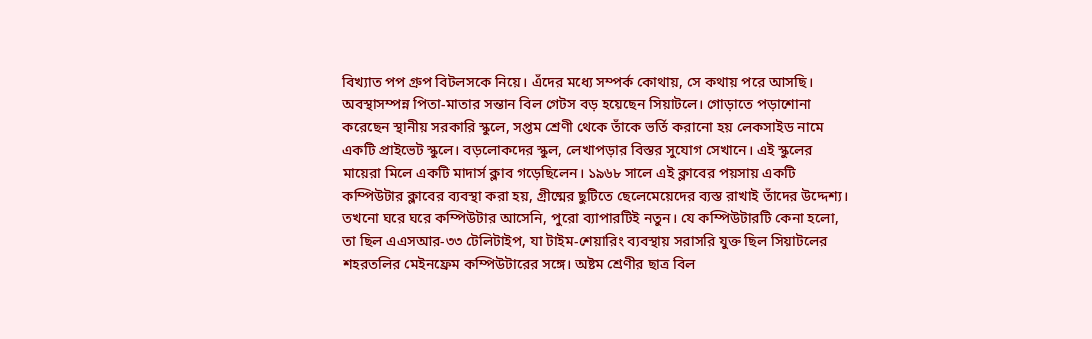বিখ্যাত পপ গ্রুপ বিটলসকে নিয়ে। এঁদের মধ্যে সম্পর্ক কোথায়, সে কথায় পরে আসছি।
অবস্থাসম্পন্ন পিতা-মাতার সন্তান বিল গেটস বড় হয়েছেন সিয়াটলে। গোড়াতে পড়াশোনা করেছেন স্থানীয় সরকারি স্কুলে, সপ্তম শ্রেণী থেকে তাঁকে ভর্তি করানো হয় লেকসাইড নামে একটি প্রাইভেট স্কুলে। বড়লোকদের স্কুল, লেখাপড়ার বিস্তর সুযোগ সেখানে। এই স্কুলের মায়েরা মিলে একটি মাদার্স ক্লাব গড়েছিলেন। ১৯৬৮ সালে এই ক্লাবের পয়সায় একটি কম্পিউটার ক্লাবের ব্যবস্থা করা হয়, গ্রীষ্মের ছুটিতে ছেলেমেয়েদের ব্যস্ত রাখাই তাঁদের উদ্দেশ্য। তখনো ঘরে ঘরে কম্পিউটার আসেনি, পুরো ব্যাপারটিই নতুন। যে কম্পিউটারটি কেনা হলো, তা ছিল এএসআর-৩৩ টেলিটাইপ, যা টাইম-শেয়ারিং ব্যবস্থায় সরাসরি যুক্ত ছিল সিয়াটলের শহরতলির মেইনফ্রেম কম্পিউটারের সঙ্গে। অষ্টম শ্রেণীর ছাত্র বিল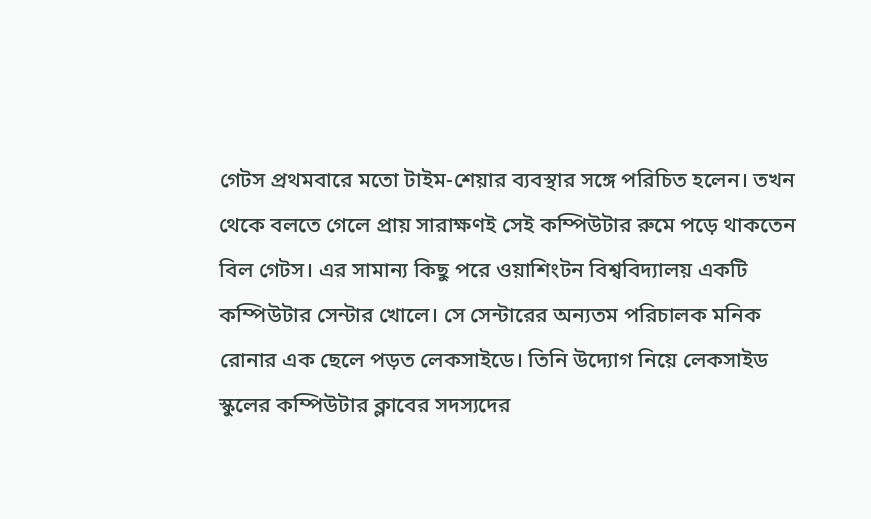গেটস প্রথমবারে মতো টাইম-শেয়ার ব্যবস্থার সঙ্গে পরিচিত হলেন। তখন থেকে বলতে গেলে প্রায় সারাক্ষণই সেই কম্পিউটার রুমে পড়ে থাকতেন বিল গেটস। এর সামান্য কিছু পরে ওয়াশিংটন বিশ্ববিদ্যালয় একটি কম্পিউটার সেন্টার খোলে। সে সেন্টারের অন্যতম পরিচালক মনিক রোনার এক ছেলে পড়ত লেকসাইডে। তিনি উদ্যোগ নিয়ে লেকসাইড স্কুলের কম্পিউটার ক্লাবের সদস্যদের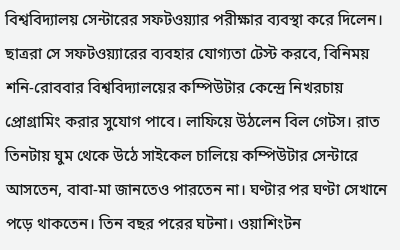বিশ্ববিদ্যালয় সেন্টারের সফটওয়্যার পরীক্ষার ব্যবস্থা করে দিলেন। ছাত্ররা সে সফটওয়্যারের ব্যবহার যোগ্যতা টেস্ট করবে, বিনিময় শনি-রোববার বিশ্ববিদ্যালয়ের কম্পিউটার কেন্দ্রে নিখরচায় প্রোগ্রামিং করার সুযোগ পাবে। লাফিয়ে উঠলেন বিল গেটস। রাত তিনটায় ঘুম থেকে উঠে সাইকেল চালিয়ে কম্পিউটার সেন্টারে আসতেন, বাবা-মা জানতেও পারতেন না। ঘণ্টার পর ঘণ্টা সেখানে পড়ে থাকতেন। তিন বছর পরের ঘটনা। ওয়াশিংটন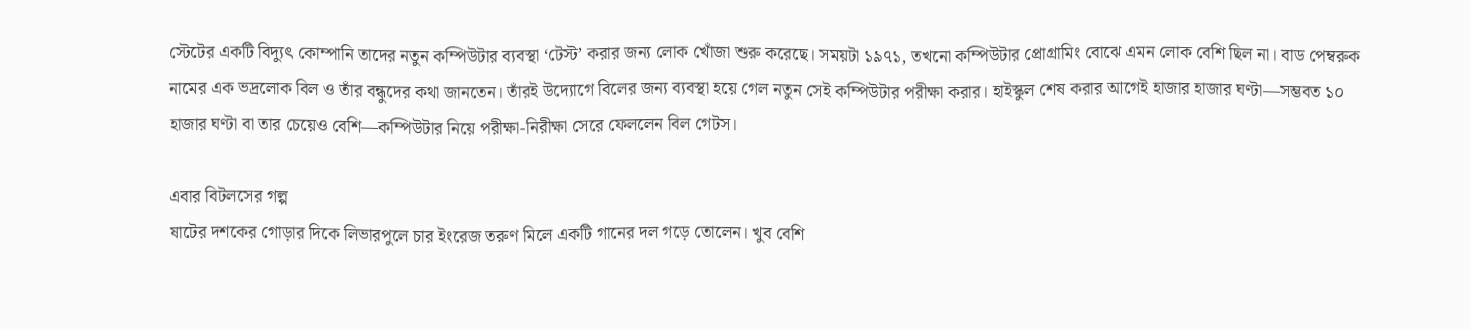স্টেটের একটি বিদ্যুৎ কোম্পানি তাদের নতুন কম্পিউটার ব্যবস্থা ‘টেস্ট’ করার জন্য লোক খোঁজা শুরু করেছে। সময়টা ১৯৭১, তখনো কম্পিউটার প্রোগ্রামিং বোঝে এমন লোক বেশি ছিল না। বাড পেম্বরুক নামের এক ভদ্রলোক বিল ও তাঁর বন্ধুদের কথা জানতেন। তাঁরই উদ্যোগে বিলের জন্য ব্যবস্থা হয়ে গেল নতুন সেই কম্পিউটার পরীক্ষা করার। হাইস্কুল শেষ করার আগেই হাজার হাজার ঘণ্টা—সম্ভবত ১০ হাজার ঘণ্টা বা তার চেয়েও বেশি—কম্পিউটার নিয়ে পরীক্ষা-নিরীক্ষা সেরে ফেললেন বিল গেটস।

এবার বিটলসের গল্প
ষাটের দশকের গোড়ার দিকে লিভারপুলে চার ইংরেজ তরুণ মিলে একটি গানের দল গড়ে তোলেন। খুব বেশি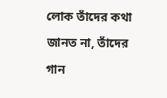লোক তাঁদের কথা জানত না, তাঁদের গান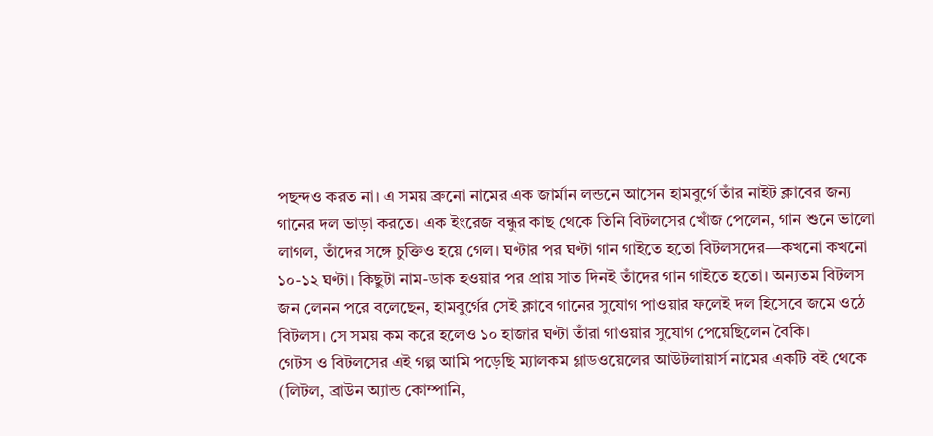পছন্দও করত না। এ সময় ব্রুনো নামের এক জার্মান লন্ডনে আসেন হামবুর্গে তাঁর নাইট ক্লাবের জন্য গানের দল ভাড়া করতে। এক ইংরেজ বন্ধুর কাছ থেকে তিনি বিটলসের খোঁজ পেলেন, গান শুনে ভালো লাগল, তাঁদের সঙ্গে চুক্তিও হয়ে গেল। ঘণ্টার পর ঘণ্টা গান গাইতে হতো বিটলসদের—কখনো কখনো ১০-১২ ঘণ্টা। কিছুটা নাম-ডাক হওয়ার পর প্রায় সাত দিনই তাঁদের গান গাইতে হতো। অন্যতম বিটলস জন লেনন পরে বলেছেন, হামবুর্গের সেই ক্লাবে গানের সুযোগ পাওয়ার ফলেই দল হিসেবে জমে ওঠে বিটলস। সে সময় কম করে হলেও ১০ হাজার ঘণ্টা তাঁরা গাওয়ার সুযোগ পেয়েছিলেন বৈকি।
গেটস ও বিটলসের এই গল্প আমি পড়েছি ম্যালকম গ্লাডওয়েলের আউটলায়ার্স নামের একটি বই থেকে (লিটল, ব্রাউন অ্যান্ড কোম্পানি,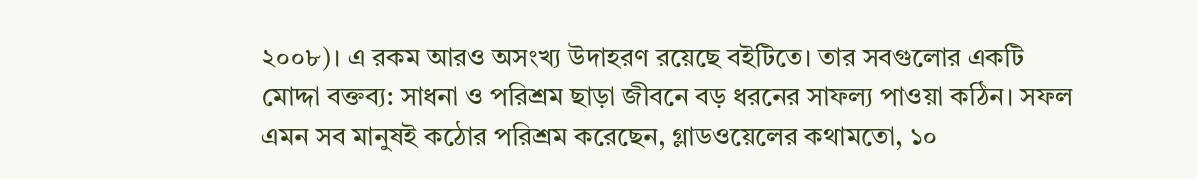২০০৮)। এ রকম আরও অসংখ্য উদাহরণ রয়েছে বইটিতে। তার সবগুলোর একটি মোদ্দা বক্তব্য: সাধনা ও পরিশ্রম ছাড়া জীবনে বড় ধরনের সাফল্য পাওয়া কঠিন। সফল এমন সব মানুষই কঠোর পরিশ্রম করেছেন, গ্লাডওয়েলের কথামতো, ১০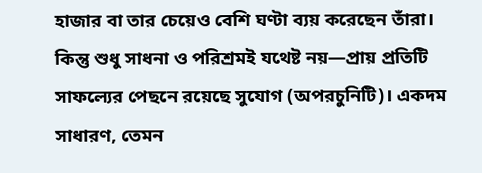হাজার বা তার চেয়েও বেশি ঘণ্টা ব্যয় করেছেন তাঁরা। কিন্তু শুধু সাধনা ও পরিশ্রমই যথেষ্ট নয়—প্রায় প্রতিটি সাফল্যের পেছনে রয়েছে সুযোগ (অপরচুনিটি)। একদম সাধারণ, তেমন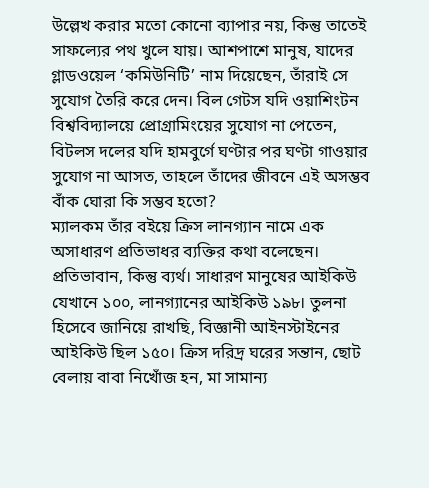উল্লেখ করার মতো কোনো ব্যাপার নয়, কিন্তু তাতেই সাফল্যের পথ খুলে যায়। আশপাশে মানুষ, যাদের গ্লাডওয়েল ‘কমিউনিটি’ নাম দিয়েছেন, তাঁরাই সে সুযোগ তৈরি করে দেন। বিল গেটস যদি ওয়াশিংটন বিশ্ববিদ্যালয়ে প্রোগ্রামিংয়ের সুযোগ না পেতেন, বিটলস দলের যদি হামবুর্গে ঘণ্টার পর ঘণ্টা গাওয়ার সুযোগ না আসত, তাহলে তাঁদের জীবনে এই অসম্ভব বাঁক ঘোরা কি সম্ভব হতো?
ম্যালকম তাঁর বইয়ে ক্রিস লানগ্যান নামে এক অসাধারণ প্রতিভাধর ব্যক্তির কথা বলেছেন। প্রতিভাবান, কিন্তু ব্যর্থ। সাধারণ মানুষের আইকিউ যেখানে ১০০, লানগ্যানের আইকিউ ১৯৮। তুলনা হিসেবে জানিয়ে রাখছি, বিজ্ঞানী আইনস্টাইনের আইকিউ ছিল ১৫০। ক্রিস দরিদ্র ঘরের সন্তান, ছোট বেলায় বাবা নিখোঁজ হন, মা সামান্য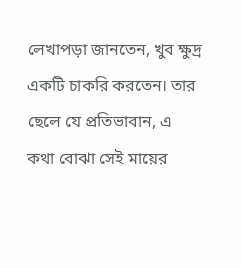লেখাপড়া জানতেন, খুব ক্ষুদ্র একটি চাকরি করতেন। তার ছেলে যে প্রতিভাবান, এ কথা বোঝা সেই মায়ের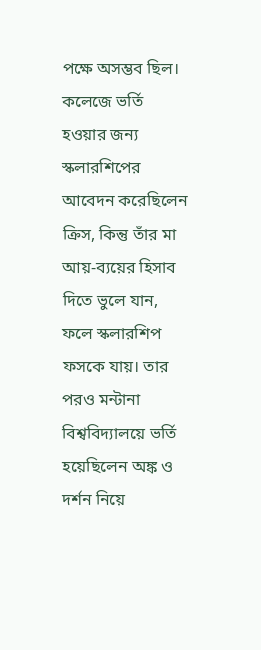পক্ষে অসম্ভব ছিল। কলেজে ভর্তি হওয়ার জন্য স্কলারশিপের আবেদন করেছিলেন ক্রিস, কিন্তু তাঁর মা আয়-ব্যয়ের হিসাব দিতে ভুলে যান, ফলে স্কলারশিপ ফসকে যায়। তার পরও মন্টানা বিশ্ববিদ্যালয়ে ভর্তি হয়েছিলেন অঙ্ক ও দর্শন নিয়ে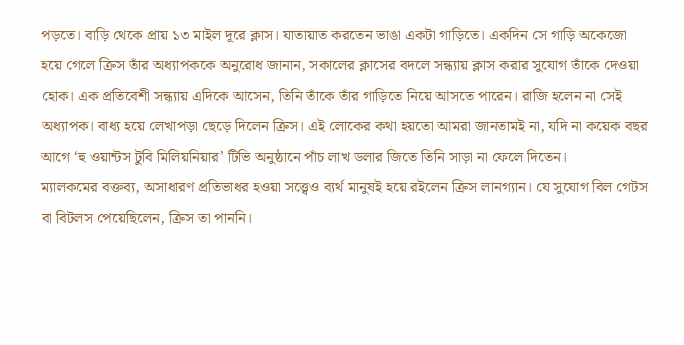পড়তে। বাড়ি থেকে প্রায় ১৩ মাইল দূরে ক্লাস। যাতায়াত করতেন ভাঙা একটা গাড়িতে। একদিন সে গাড়ি অকেজো হয়ে গেলে ক্রিস তাঁর অধ্যাপককে অনুরোধ জানান, সকালের ক্লাসের বদলে সন্ধ্যায় ক্লাস করার সুযোগ তাঁকে দেওয়া হোক। এক প্রতিবেশী সন্ধ্যায় এদিকে আসেন, তিনি তাঁকে তাঁর গাড়িতে নিয়ে আসতে পারেন। রাজি হলেন না সেই অধ্যাপক। বাধ্য হয়ে লেখাপড়া ছেড়ে দিলেন ক্রিস। এই লোকের কথা হয়তো আমরা জানতামই না, যদি না কয়েক বছর আগে ‘হু ওয়ান্টস টুবি মিলিয়নিয়ার’ টিভি অনুষ্ঠানে পাঁচ লাখ ডলার জিতে তিনি সাড়া না ফেলে দিতেন।
ম্যালকমের বক্তব্য, অসাধারণ প্রতিভাধর হওয়া সত্ত্বেও ব্যর্থ মানুষই হয়ে রইলেন ক্রিস লানগ্যান। যে সুযোগ বিল গেটস বা বিটলস পেয়েছিলেন, ক্রিস তা পাননি।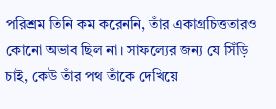পরিশ্রম তিনি কম করেননি, তাঁর একাগ্রচিত্ততারও কোনো অভাব ছিল না। সাফল্যের জন্য যে সিঁড়ি চাই, কেউ তাঁর পথ তাঁকে দেখিয়ে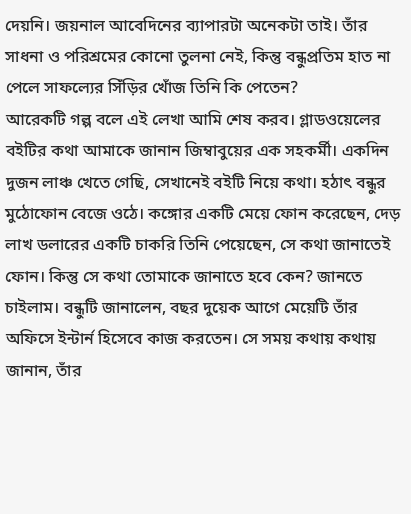দেয়নি। জয়নাল আবেদিনের ব্যাপারটা অনেকটা তাই। তাঁর সাধনা ও পরিশ্রমের কোনো তুলনা নেই, কিন্তু বন্ধুপ্রতিম হাত না পেলে সাফল্যের সিঁড়ির খোঁজ তিনি কি পেতেন?
আরেকটি গল্প বলে এই লেখা আমি শেষ করব। গ্লাডওয়েলের বইটির কথা আমাকে জানান জিম্বাবুয়ের এক সহকর্মী। একদিন দুজন লাঞ্চ খেতে গেছি, সেখানেই বইটি নিয়ে কথা। হঠাৎ বন্ধুর মুঠোফোন বেজে ওঠে। কঙ্গোর একটি মেয়ে ফোন করেছেন, দেড় লাখ ডলারের একটি চাকরি তিনি পেয়েছেন, সে কথা জানাতেই ফোন। কিন্তু সে কথা তোমাকে জানাতে হবে কেন? জানতে চাইলাম। বন্ধুটি জানালেন, বছর দুয়েক আগে মেয়েটি তাঁর অফিসে ইন্টার্ন হিসেবে কাজ করতেন। সে সময় কথায় কথায় জানান, তাঁর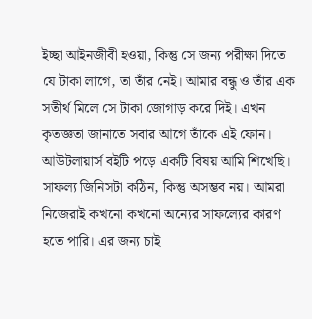ইচ্ছা আইনজীবী হওয়া, কিন্তু সে জন্য পরীক্ষা দিতে যে টাকা লাগে, তা তাঁর নেই। আমার বন্ধু ও তাঁর এক সতীর্থ মিলে সে টাকা জোগাড় করে দিই। এখন কৃতজ্ঞতা জানাতে সবার আগে তাঁকে এই ফোন।
আউটলায়ার্স বইটি পড়ে একটি বিষয় আমি শিখেছি। সাফল্য জিনিসটা কঠিন, কিন্তু অসম্ভব নয়। আমরা নিজেরাই কখনো কখনো অন্যের সাফল্যের কারণ হতে পারি। এর জন্য চাই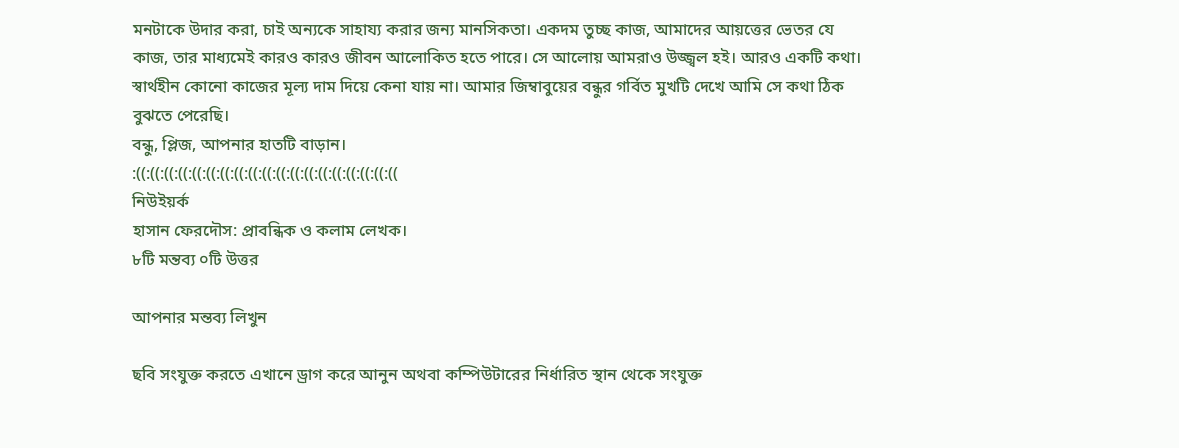মনটাকে উদার করা, চাই অন্যকে সাহায্য করার জন্য মানসিকতা। একদম তুচ্ছ কাজ, আমাদের আয়ত্তের ভেতর যে কাজ, তার মাধ্যমেই কারও কারও জীবন আলোকিত হতে পারে। সে আলোয় আমরাও উজ্জ্বল হই। আরও একটি কথা। স্বার্থহীন কোনো কাজের মূল্য দাম দিয়ে কেনা যায় না। আমার জিম্বাবুয়ের বন্ধুর গর্বিত মুখটি দেখে আমি সে কথা ঠিক বুঝতে পেরেছি।
বন্ধু, প্লিজ, আপনার হাতটি বাড়ান।
:((:((:((:((:((:((:((:((:((:((:((:((:((:((:((:((:((:((:((
নিউইয়র্ক
হাসান ফেরদৌস: প্রাবন্ধিক ও কলাম লেখক।
৮টি মন্তব্য ০টি উত্তর

আপনার মন্তব্য লিখুন

ছবি সংযুক্ত করতে এখানে ড্রাগ করে আনুন অথবা কম্পিউটারের নির্ধারিত স্থান থেকে সংযুক্ত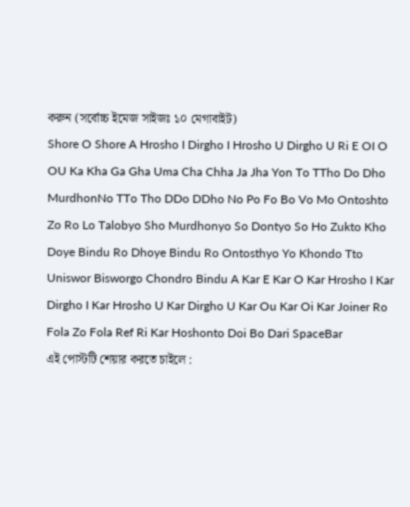করুন (সর্বোচ্চ ইমেজ সাইজঃ ১০ মেগাবাইট)
Shore O Shore A Hrosho I Dirgho I Hrosho U Dirgho U Ri E OI O OU Ka Kha Ga Gha Uma Cha Chha Ja Jha Yon To TTho Do Dho MurdhonNo TTo Tho DDo DDho No Po Fo Bo Vo Mo Ontoshto Zo Ro Lo Talobyo Sho Murdhonyo So Dontyo So Ho Zukto Kho Doye Bindu Ro Dhoye Bindu Ro Ontosthyo Yo Khondo Tto Uniswor Bisworgo Chondro Bindu A Kar E Kar O Kar Hrosho I Kar Dirgho I Kar Hrosho U Kar Dirgho U Kar Ou Kar Oi Kar Joiner Ro Fola Zo Fola Ref Ri Kar Hoshonto Doi Bo Dari SpaceBar
এই পোস্টটি শেয়ার করতে চাইলে :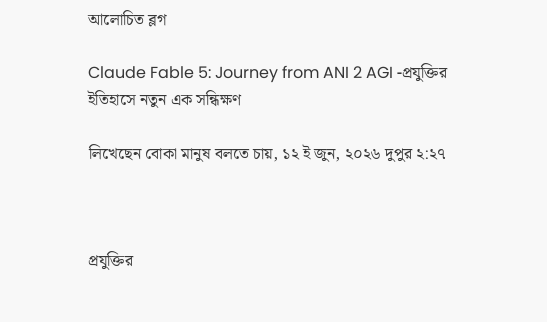আলোচিত ব্লগ

Claude Fable 5: Journey from ANI 2 AGI -প্রযুক্তির ইতিহাসে নতুন এক সন্ধিক্ষণ

লিখেছেন বোকা মানুষ বলতে চায়, ১২ ই জুন, ২০২৬ দুপুর ২:২৭



প্রযুক্তির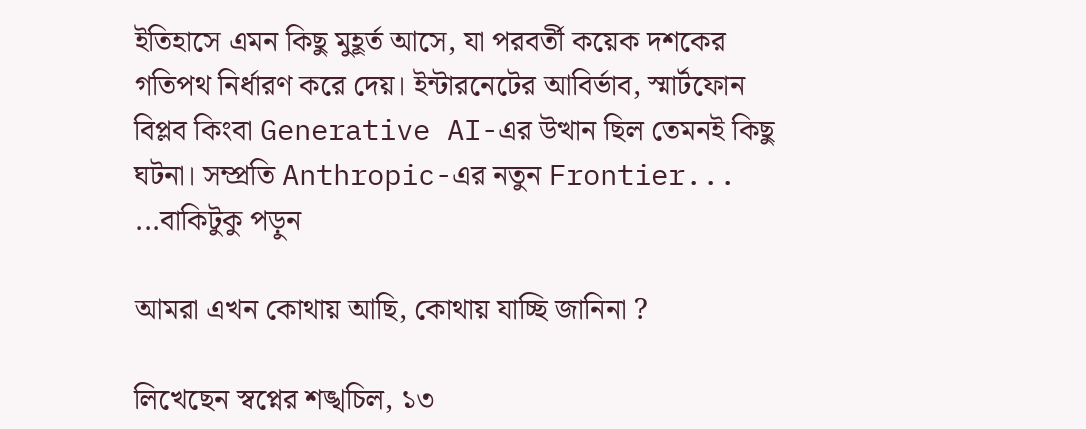ইতিহাসে এমন কিছু মুহূর্ত আসে, যা পরবর্তী কয়েক দশকের গতিপথ নির্ধারণ করে দেয়। ইন্টারনেটের আবির্ভাব, স্মার্টফোন বিপ্লব কিংবা Generative AI-এর উত্থান ছিল তেমনই কিছু ঘটনা। সম্প্রতি Anthropic-এর নতুন Frontier... ...বাকিটুকু পড়ুন

আমরা এখন কোথায় আছি, কোথায় যাচ্ছি জানিনা ?

লিখেছেন স্বপ্নের শঙ্খচিল, ১৩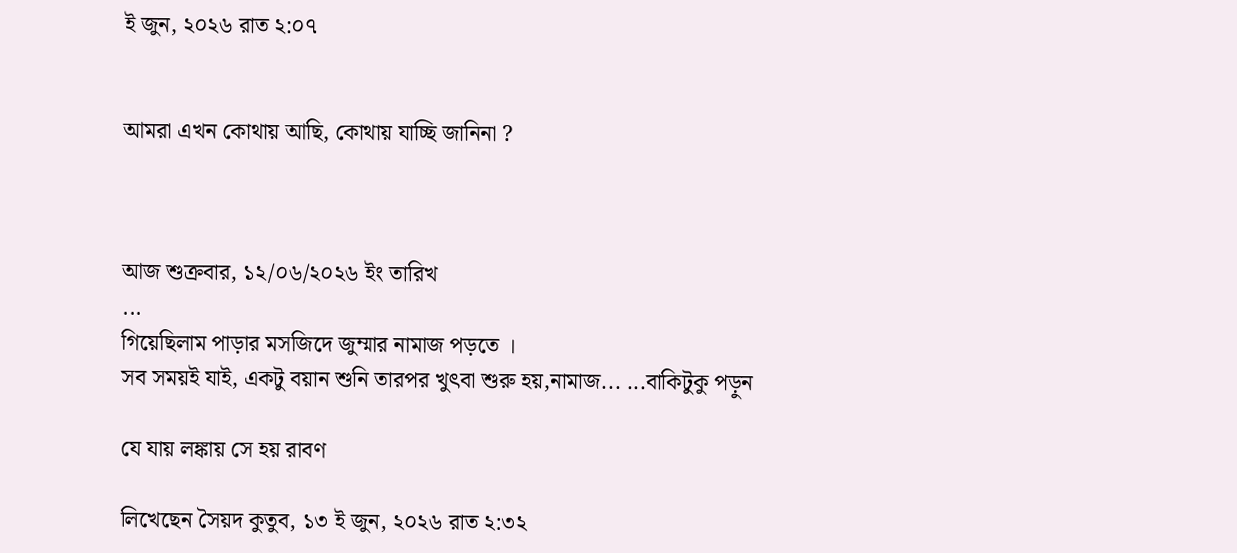ই জুন, ২০২৬ রাত ২:০৭


আমরা এখন কোথায় আছি, কোথায় যাচ্ছি জানিনা ?



আজ শুক্রবার, ১২/০৬/২০২৬ ইং তারিখ
...
গিয়েছিলাম পাড়ার মসজিদে জুম্মার নামাজ পড়তে ।
সব সময়ই যাই, একটু বয়ান শুনি তারপর খুৎবা শুরু হয়,নামাজ... ...বাকিটুকু পড়ুন

যে যায় লঙ্কায় সে হয় রাবণ

লিখেছেন সৈয়দ কুতুব, ১৩ ই জুন, ২০২৬ রাত ২:৩২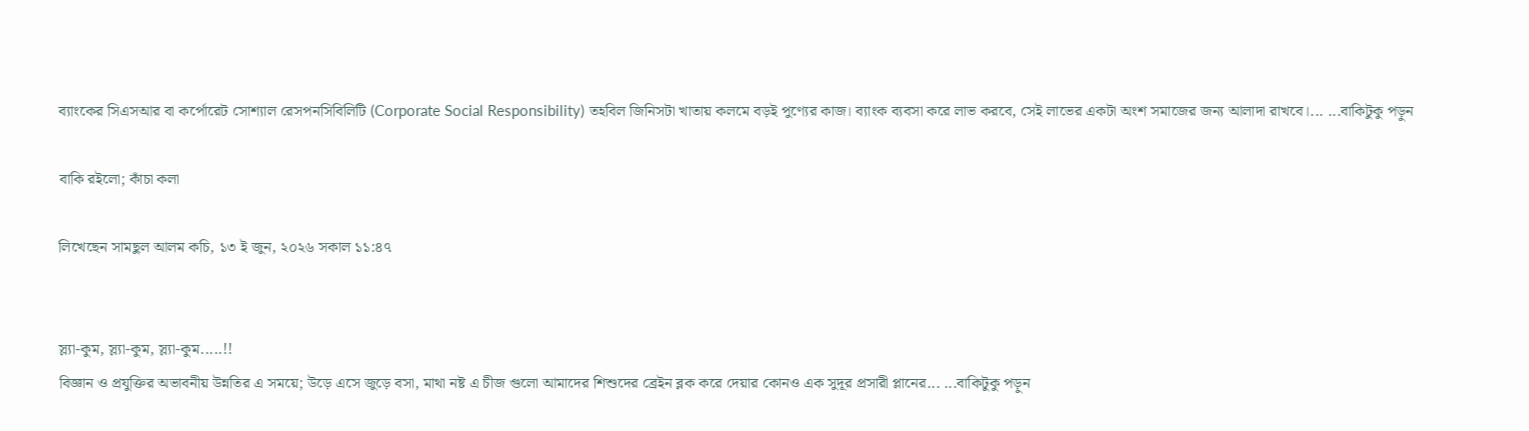ব্যাংকের সিএসআর বা কর্পোরেট সোশ্যাল রেসপনসিবিলিটি (Corporate Social Responsibility) তহবিল জিনিসটা খাতায় কলমে বড়ই পুণ্যের কাজ। ব্যাংক ব্যবসা করে লাভ করবে, সেই লাভের একটা অংশ সমাজের জন্য আলাদা রাখবে।... ...বাকিটুকু পড়ুন

বাকি রইলো; কাঁচা কলা

লিখেছেন সামছুল আলম কচি, ১৩ ই জুন, ২০২৬ সকাল ১১:৪৭


স্ল্যা-কুম, স্ল্যা-কুম, স্ল্যা-কুম.....!!
বিজ্ঞান ও প্রযুক্তির অভাবনীয় উন্নতির এ সময়ে; উড়ে এসে জুড়ে বসা, মাথা নষ্ট এ চীজ গুলো আমাদের শিশুদের ব্রেইন ব্লক করে দেয়ার কোনও এক সুদূর প্রসারী প্লানের... ...বাকিটুকু পড়ুন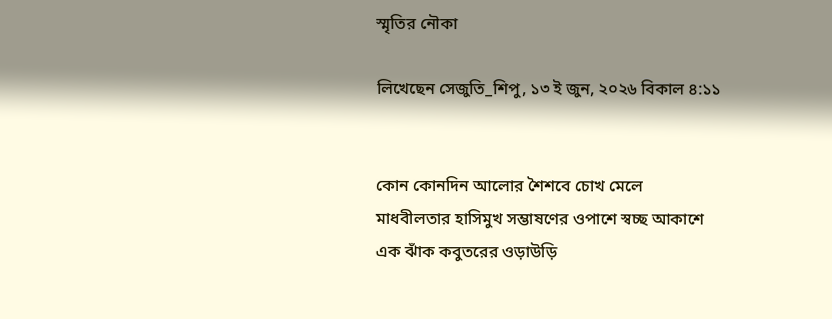স্মৃতির নৌকা

লিখেছেন সেজুতি_শিপু, ১৩ ই জুন, ২০২৬ বিকাল ৪:১১


কোন কোনদিন আলোর শৈশবে চোখ মেলে
মাধবীলতার হাসিমুখ সম্ভাষণের ওপাশে স্বচ্ছ আকাশে
এক ঝাঁক কবুতরের ওড়াউড়ি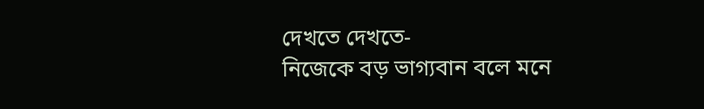দেখতে দেখতে-
নিজেকে বড় ভাগ্যবান বলে মনে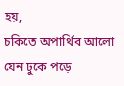হয়,
চকিতে অপার্থিব আলো যেন ঢুকে পড়ে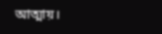আত্মায়।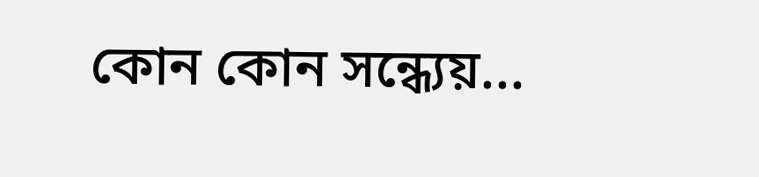কোন কোন সন্ধ‍্যেয়...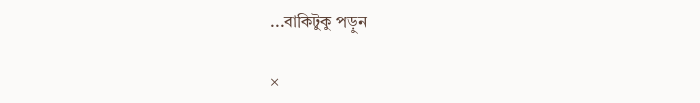...বাকিটুকু পড়ুন

×